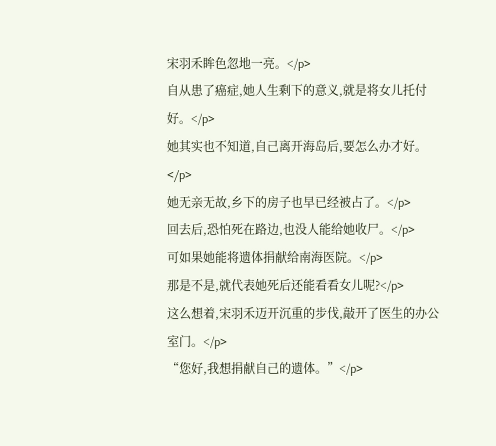宋羽禾眸色忽地一亮。</p>
自从患了癌症,她人生剩下的意义,就是将女儿托付好。</p>
她其实也不知道,自己离开海岛后,要怎么办才好。</p>
她无亲无故,乡下的房子也早已经被占了。</p>
回去后,恐怕死在路边,也没人能给她收尸。</p>
可如果她能将遗体捐献给南海医院。</p>
那是不是,就代表她死后还能看看女儿呢?</p>
这么想着,宋羽禾迈开沉重的步伐,敲开了医生的办公室门。</p>
“您好,我想捐献自己的遗体。”</p>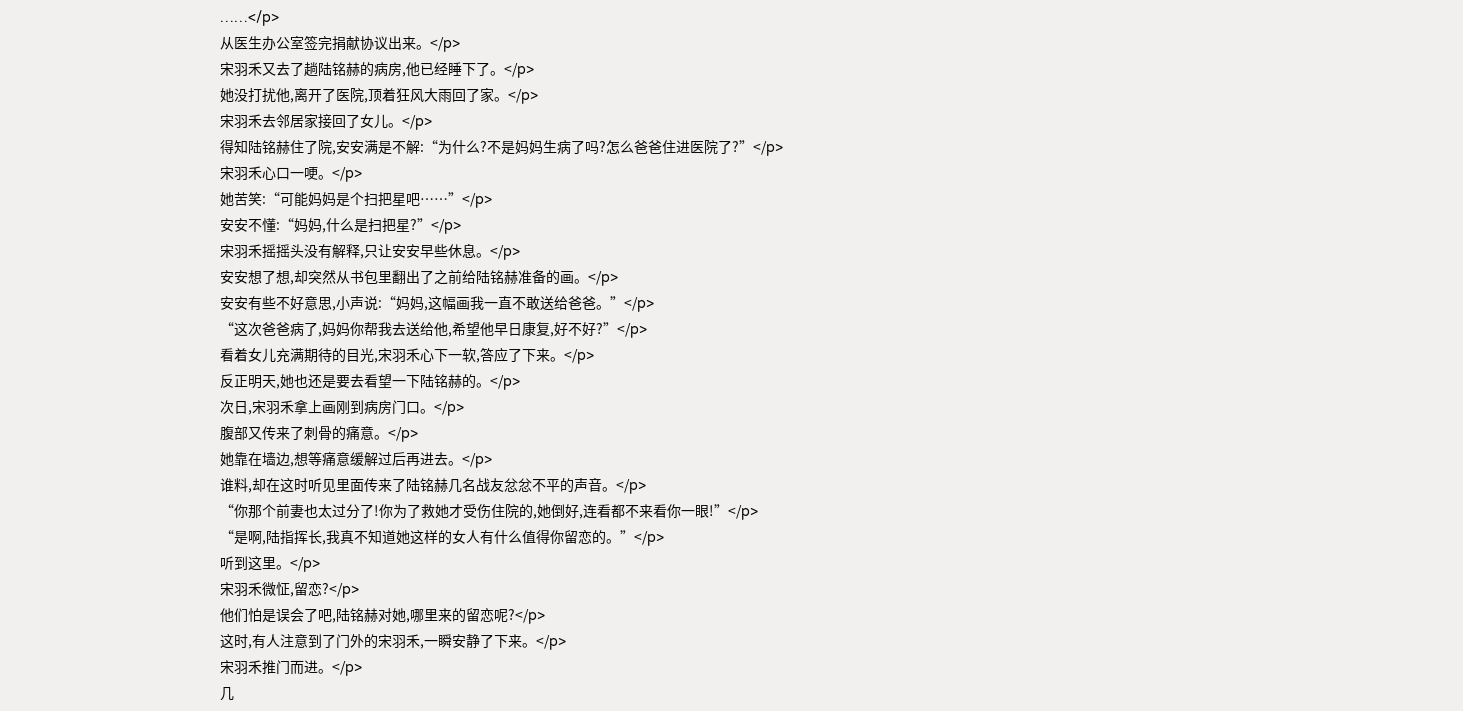……</p>
从医生办公室签完捐献协议出来。</p>
宋羽禾又去了趟陆铭赫的病房,他已经睡下了。</p>
她没打扰他,离开了医院,顶着狂风大雨回了家。</p>
宋羽禾去邻居家接回了女儿。</p>
得知陆铭赫住了院,安安满是不解:“为什么?不是妈妈生病了吗?怎么爸爸住进医院了?”</p>
宋羽禾心口一哽。</p>
她苦笑:“可能妈妈是个扫把星吧……”</p>
安安不懂:“妈妈,什么是扫把星?”</p>
宋羽禾摇摇头没有解释,只让安安早些休息。</p>
安安想了想,却突然从书包里翻出了之前给陆铭赫准备的画。</p>
安安有些不好意思,小声说:“妈妈,这幅画我一直不敢送给爸爸。”</p>
“这次爸爸病了,妈妈你帮我去送给他,希望他早日康复,好不好?”</p>
看着女儿充满期待的目光,宋羽禾心下一软,答应了下来。</p>
反正明天,她也还是要去看望一下陆铭赫的。</p>
次日,宋羽禾拿上画刚到病房门口。</p>
腹部又传来了刺骨的痛意。</p>
她靠在墙边,想等痛意缓解过后再进去。</p>
谁料,却在这时听见里面传来了陆铭赫几名战友忿忿不平的声音。</p>
“你那个前妻也太过分了!你为了救她才受伤住院的,她倒好,连看都不来看你一眼!”</p>
“是啊,陆指挥长,我真不知道她这样的女人有什么值得你留恋的。”</p>
听到这里。</p>
宋羽禾微怔,留恋?</p>
他们怕是误会了吧,陆铭赫对她,哪里来的留恋呢?</p>
这时,有人注意到了门外的宋羽禾,一瞬安静了下来。</p>
宋羽禾推门而进。</p>
几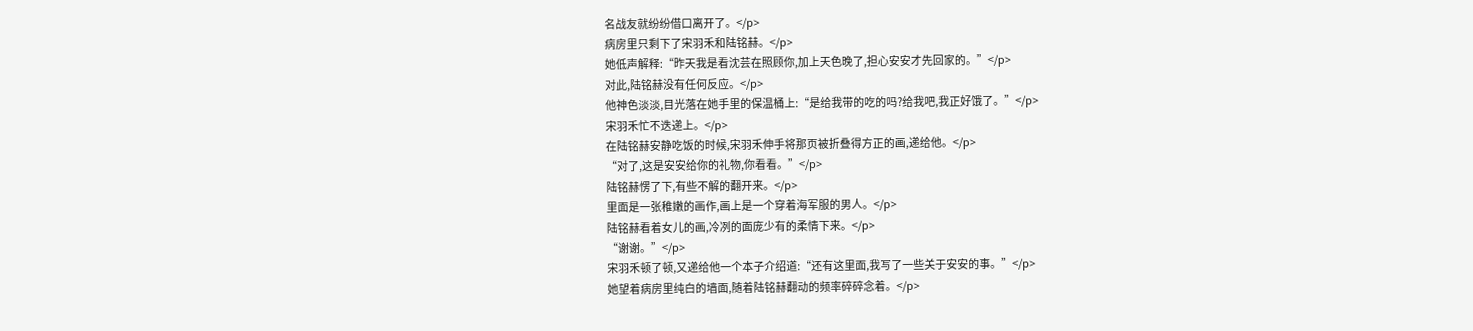名战友就纷纷借口离开了。</p>
病房里只剩下了宋羽禾和陆铭赫。</p>
她低声解释:“昨天我是看沈芸在照顾你,加上天色晚了,担心安安才先回家的。”</p>
对此,陆铭赫没有任何反应。</p>
他神色淡淡,目光落在她手里的保温桶上:“是给我带的吃的吗?给我吧,我正好饿了。”</p>
宋羽禾忙不迭递上。</p>
在陆铭赫安静吃饭的时候,宋羽禾伸手将那页被折叠得方正的画,递给他。</p>
“对了,这是安安给你的礼物,你看看。”</p>
陆铭赫愣了下,有些不解的翻开来。</p>
里面是一张稚嫩的画作,画上是一个穿着海军服的男人。</p>
陆铭赫看着女儿的画,冷冽的面庞少有的柔情下来。</p>
“谢谢。”</p>
宋羽禾顿了顿,又递给他一个本子介绍道:“还有这里面,我写了一些关于安安的事。”</p>
她望着病房里纯白的墙面,随着陆铭赫翻动的频率碎碎念着。</p>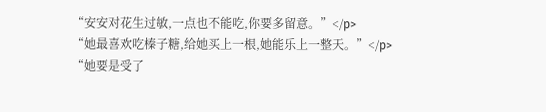“安安对花生过敏,一点也不能吃,你要多留意。”</p>
“她最喜欢吃榛子糖,给她买上一根,她能乐上一整天。”</p>
“她要是受了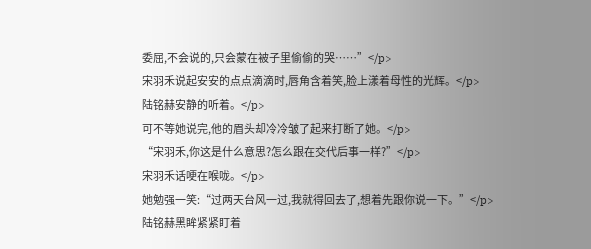委屈,不会说的,只会蒙在被子里偷偷的哭……”</p>
宋羽禾说起安安的点点滴滴时,唇角含着笑,脸上漾着母性的光辉。</p>
陆铭赫安静的听着。</p>
可不等她说完,他的眉头却冷冷皱了起来打断了她。</p>
“宋羽禾,你这是什么意思?怎么跟在交代后事一样?”</p>
宋羽禾话哽在喉咙。</p>
她勉强一笑:“过两天台风一过,我就得回去了,想着先跟你说一下。”</p>
陆铭赫黑眸紧紧盯着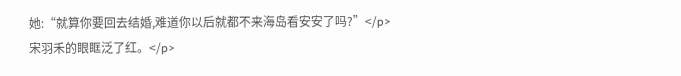她:“就算你要回去结婚,难道你以后就都不来海岛看安安了吗?”</p>
宋羽禾的眼眶泛了红。</p>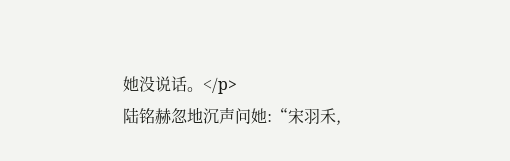她没说话。</p>
陆铭赫忽地沉声问她:“宋羽禾,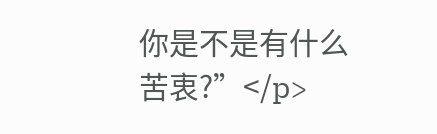你是不是有什么苦衷?”</p>